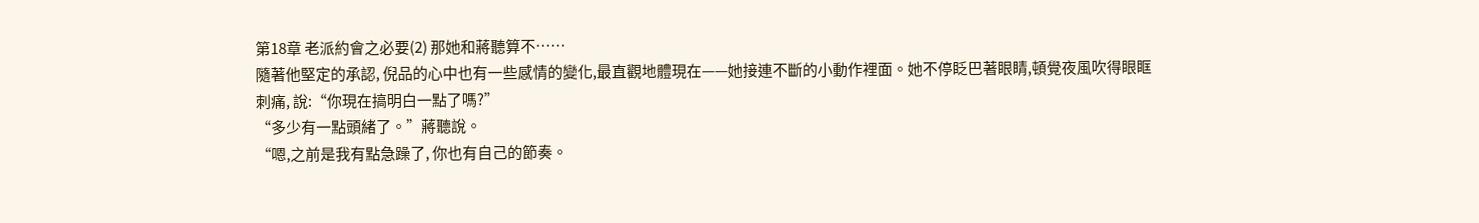第18章 老派約會之必要(2) 那她和蔣聽算不……
隨著他堅定的承認, 倪品的心中也有一些感情的變化,最直觀地體現在——她接連不斷的小動作裡面。她不停眨巴著眼睛,頓覺夜風吹得眼眶刺痛, 說:“你現在搞明白一點了嗎?”
“多少有一點頭緒了。”蔣聽說。
“嗯,之前是我有點急躁了, 你也有自己的節奏。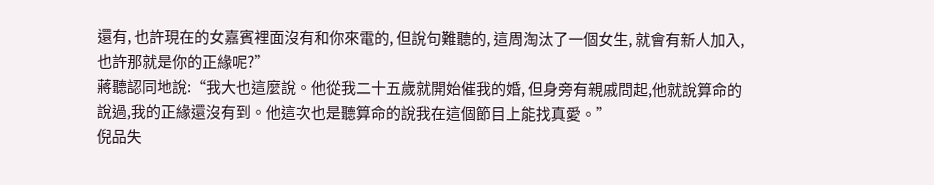還有, 也許現在的女嘉賓裡面沒有和你來電的, 但說句難聽的, 這周淘汰了一個女生, 就會有新人加入,也許那就是你的正緣呢?”
蔣聽認同地說:“我大也這麼說。他從我二十五歲就開始催我的婚, 但身旁有親戚問起,他就說算命的說過,我的正緣還沒有到。他這次也是聽算命的說我在這個節目上能找真愛。”
倪品失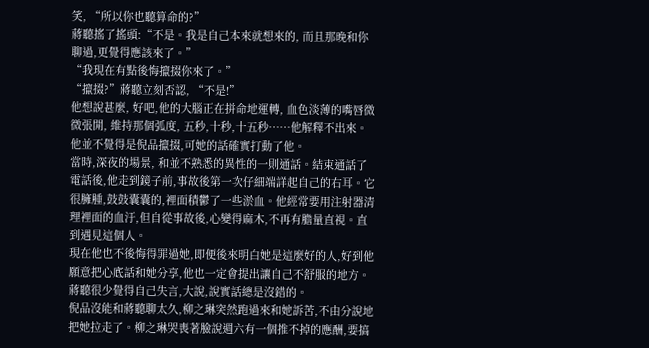笑, “所以你也聽算命的?”
蔣聽搖了搖頭:“不是。我是自己本來就想來的, 而且那晚和你聊過,更覺得應該來了。”
“我現在有點後悔攛掇你來了。”
“攛掇?”蔣聽立刻否認, “不是!”
他想說甚麼, 好吧,他的大腦正在拼命地運轉, 血色淡薄的嘴唇微微張開, 維持那個弧度, 五秒,十秒,十五秒……他解釋不出來。他並不覺得是倪品攛掇,可她的話確實打動了他。
當時,深夜的場景, 和並不熟悉的異性的一則通話。結束通話了電話後,他走到鏡子前,事故後第一次仔細端詳起自己的右耳。它很臃腫,鼓鼓囊囊的,裡面積鬱了一些淤血。他經常要用注射器清理裡面的血汙,但自從事故後,心變得麻木,不再有膽量直視。直到遇見這個人。
現在他也不後悔得罪過她,即便後來明白她是這麼好的人,好到他願意把心底話和她分享,他也一定會提出讓自己不舒服的地方。蔣聽很少覺得自己失言,大說,說實話總是沒錯的。
倪品沒能和蔣聽聊太久,柳之琳突然跑過來和她訴苦,不由分說地把她拉走了。柳之琳哭喪著臉說週六有一個推不掉的應酬,要搞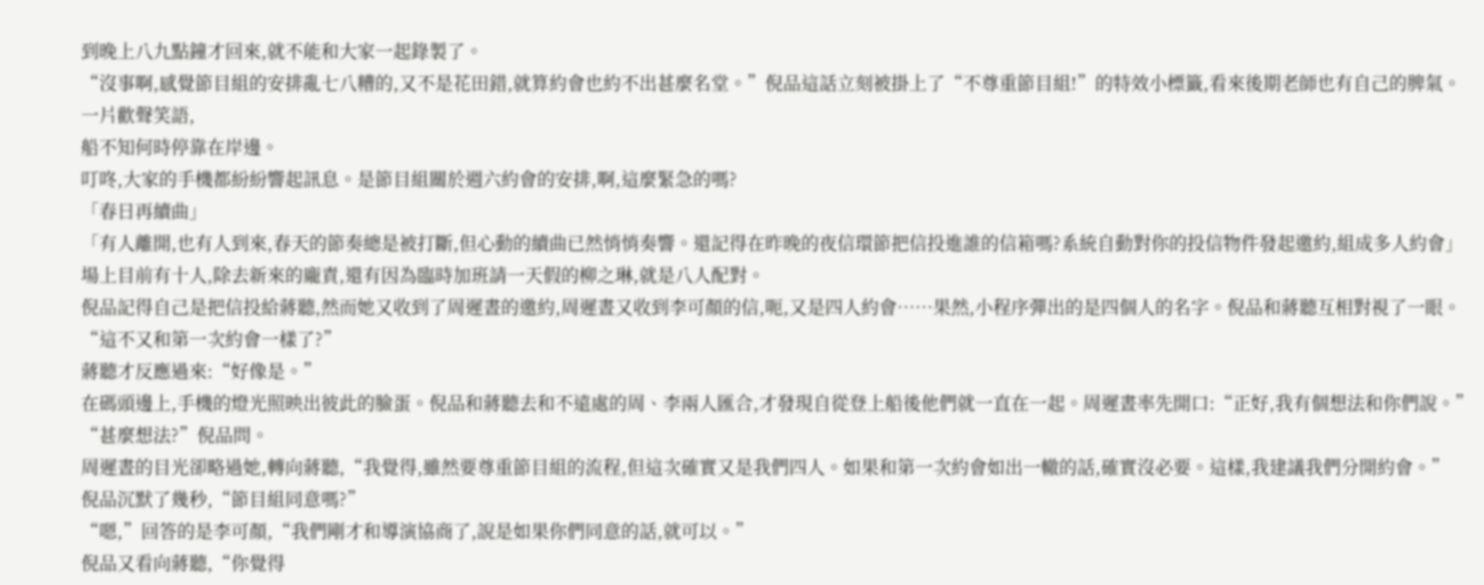到晚上八九點鐘才回來,就不能和大家一起錄製了。
“沒事啊,感覺節目組的安排亂七八糟的,又不是花田錯,就算約會也約不出甚麼名堂。”倪品這話立刻被掛上了“不尊重節目組!”的特效小標籤,看來後期老師也有自己的脾氣。
一片歡聲笑語,
船不知何時停靠在岸邊。
叮咚,大家的手機都紛紛響起訊息。是節目組關於週六約會的安排,啊,這麼緊急的嗎?
「春日再續曲」
「有人離開,也有人到來,春天的節奏總是被打斷,但心動的續曲已然悄悄奏響。還記得在昨晚的夜信環節把信投進誰的信箱嗎?系統自動對你的投信物件發起邀約,組成多人約會」
場上目前有十人,除去新來的龐責,還有因為臨時加班請一天假的柳之琳,就是八人配對。
倪品記得自己是把信投給蔣聽,然而她又收到了周遲晝的邀約,周遲晝又收到李可顏的信,呃,又是四人約會……果然,小程序彈出的是四個人的名字。倪品和蔣聽互相對視了一眼。
“這不又和第一次約會一樣了?”
蔣聽才反應過來:“好像是。”
在碼頭邊上,手機的燈光照映出彼此的臉蛋。倪品和蔣聽去和不遠處的周、李兩人匯合,才發現自從登上船後他們就一直在一起。周遲晝率先開口:“正好,我有個想法和你們說。”
“甚麼想法?”倪品問。
周遲晝的目光卻略過她,轉向蔣聽,“我覺得,雖然要尊重節目組的流程,但這次確實又是我們四人。如果和第一次約會如出一轍的話,確實沒必要。這樣,我建議我們分開約會。”
倪品沉默了幾秒,“節目組同意嗎?”
“嗯,”回答的是李可顏,“我們剛才和導演協商了,說是如果你們同意的話,就可以。”
倪品又看向蔣聽,“你覺得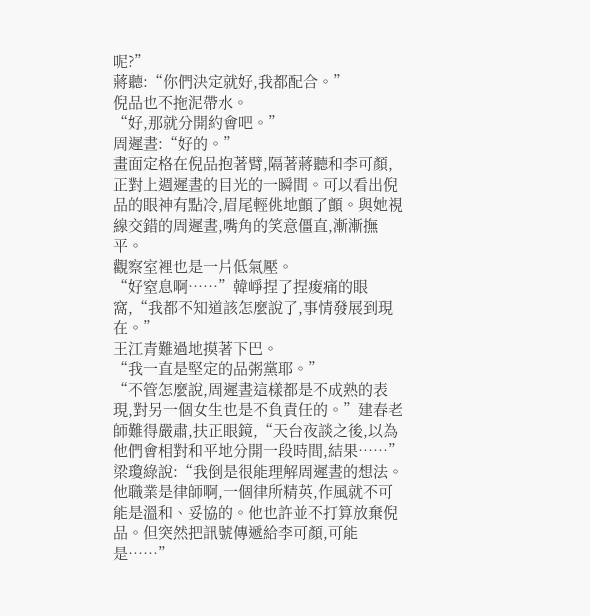呢?”
蔣聽:“你們決定就好,我都配合。”
倪品也不拖泥帶水。
“好,那就分開約會吧。”
周遲晝:“好的。”
畫面定格在倪品抱著臂,隔著蔣聽和李可顏,正對上週遲晝的目光的一瞬間。可以看出倪品的眼神有點冷,眉尾輕佻地顫了顫。與她視線交錯的周遲晝,嘴角的笑意僵直,漸漸撫平。
觀察室裡也是一片低氣壓。
“好窒息啊……”韓崢捏了捏痠痛的眼窩,“我都不知道該怎麼說了,事情發展到現在。”
王江青難過地摸著下巴。
“我一直是堅定的品粥黨耶。”
“不管怎麼說,周遲晝這樣都是不成熟的表現,對另一個女生也是不負責任的。”建春老師難得嚴肅,扶正眼鏡,“天台夜談之後,以為他們會相對和平地分開一段時間,結果……”
梁瓊綠說:“我倒是很能理解周遲晝的想法。他職業是律師啊,一個律所精英,作風就不可能是溫和、妥協的。他也許並不打算放棄倪品。但突然把訊號傳遞給李可顏,可能是……”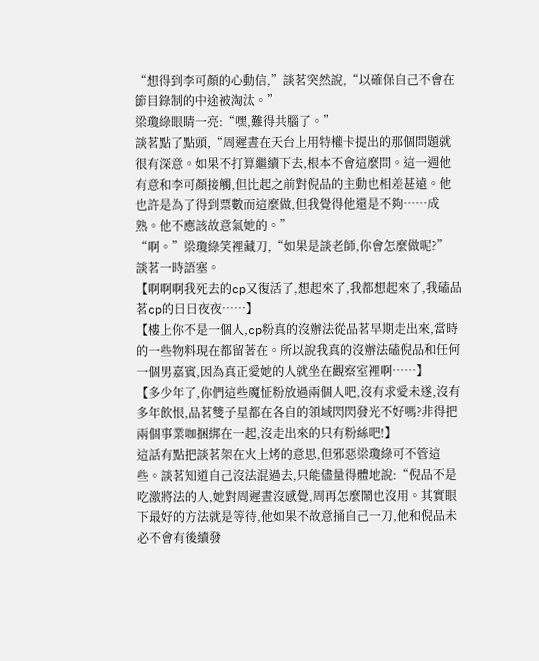“想得到李可顏的心動信,”談茗突然說,“以確保自己不會在節目錄制的中途被淘汰。”
梁瓊綠眼睛一亮:“嘿,難得共腦了。”
談茗點了點頭,“周遲晝在天台上用特權卡提出的那個問題就很有深意。如果不打算繼續下去,根本不會這麼問。這一週他有意和李可顏接觸,但比起之前對倪品的主動也相差甚遠。他也許是為了得到票數而這麼做,但我覺得他還是不夠……成熟。他不應該故意氣她的。”
“啊。”梁瓊綠笑裡藏刀,“如果是談老師,你會怎麼做呢?”
談茗一時語塞。
【啊啊啊我死去的cp又復活了,想起來了,我都想起來了,我磕品茗cp的日日夜夜……】
【樓上你不是一個人,cp粉真的沒辦法從品茗早期走出來,當時的一些物料現在都留著在。所以說我真的沒辦法磕倪品和任何一個男嘉賓,因為真正愛她的人就坐在觀察室裡啊……】
【多少年了,你們這些魔怔粉放過兩個人吧,沒有求愛未遂,沒有多年飲恨,品茗雙子星都在各自的領域閃閃發光不好嗎?非得把兩個事業咖捆綁在一起,沒走出來的只有粉絲吧!】
這話有點把談茗架在火上烤的意思,但邪惡梁瓊綠可不管這些。談茗知道自己沒法混過去,只能儘量得體地說:“倪品不是吃激將法的人,她對周遲晝沒感覺,周再怎麼鬧也沒用。其實眼下最好的方法就是等待,他如果不故意捅自己一刀,他和倪品未必不會有後續發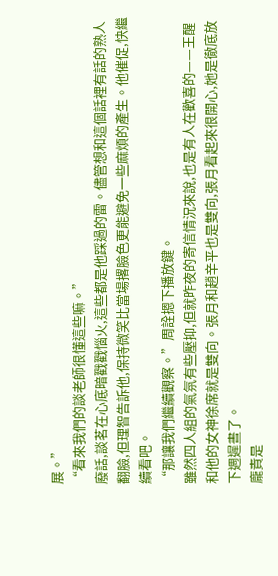展。”
“看來我們的談老師很懂這些嘛。”
廢話,談茗在心底暗戳戳惱火,這些都是他踩過的雷。儘管想和這個話裡有話的熟人翻臉,但理智告訴他,保持微笑比當場撂臉色更能避免一些麻煩的產生。他催促,快繼續看吧。
“那讓我們繼續觀察。”周詮摁下播放鍵。
雖然四人組的氣氛有些壓抑,但就昨夜的寄信情況來說,也是有人在歡喜的——王醒和他的女神徐席就是雙向。張月和趙辛平也是雙向,張月看起來很開心,她是徹底放下週遲晝了。
龐責是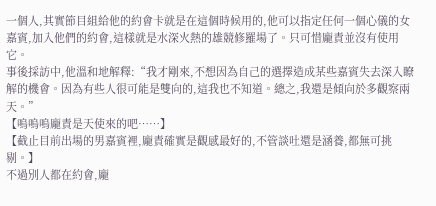一個人,其實節目組給他的約會卡就是在這個時候用的,他可以指定任何一個心儀的女嘉賓,加入他們的約會,這樣就是水深火熱的雄競修羅場了。只可惜龐責並沒有使用它。
事後採訪中,他溫和地解釋:“我才剛來,不想因為自己的選擇造成某些嘉賓失去深入瞭解的機會。因為有些人很可能是雙向的,這我也不知道。總之,我還是傾向於多觀察兩天。”
【嗚嗚嗚龐責是天使來的吧……】
【截止目前出場的男嘉賓裡,龐責確實是觀感最好的,不管談吐還是涵養,都無可挑剔。】
不過別人都在約會,龐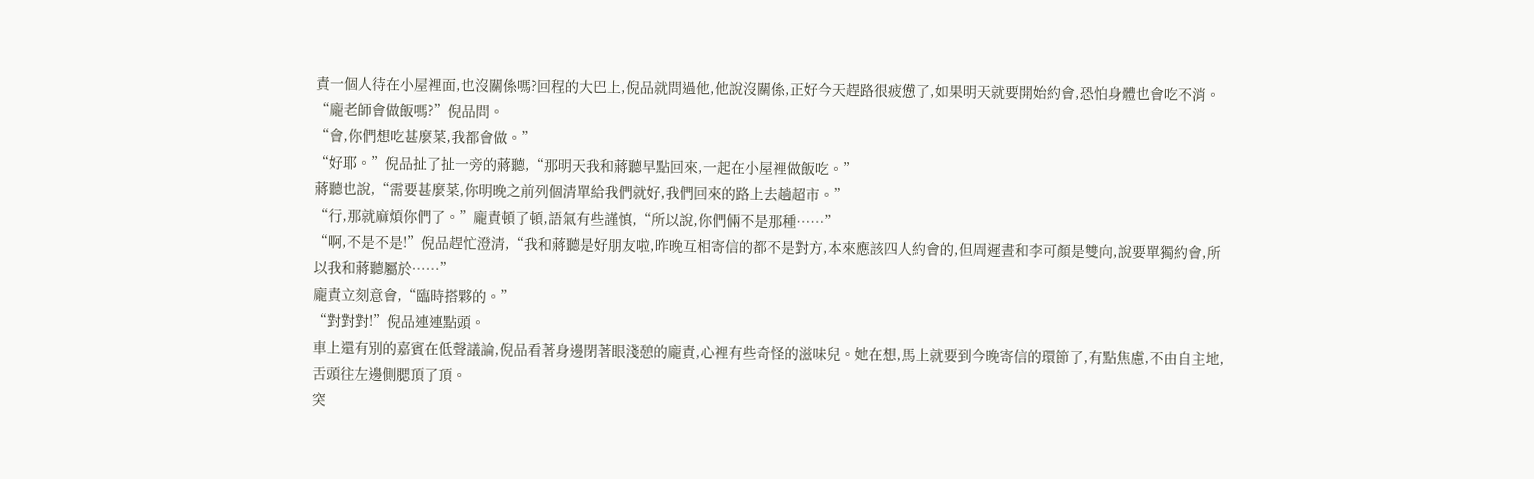責一個人待在小屋裡面,也沒關係嗎?回程的大巴上,倪品就問過他,他說沒關係,正好今天趕路很疲憊了,如果明天就要開始約會,恐怕身體也會吃不消。
“龐老師會做飯嗎?”倪品問。
“會,你們想吃甚麼菜,我都會做。”
“好耶。”倪品扯了扯一旁的蔣聽,“那明天我和蔣聽早點回來,一起在小屋裡做飯吃。”
蔣聽也說,“需要甚麼菜,你明晚之前列個清單給我們就好,我們回來的路上去趟超市。”
“行,那就麻煩你們了。”龐責頓了頓,語氣有些謹慎,“所以說,你們倆不是那種……”
“啊,不是不是!”倪品趕忙澄清,“我和蔣聽是好朋友啦,昨晚互相寄信的都不是對方,本來應該四人約會的,但周遲晝和李可顏是雙向,說要單獨約會,所以我和蔣聽屬於……”
龐責立刻意會,“臨時搭夥的。”
“對對對!”倪品連連點頭。
車上還有別的嘉賓在低聲議論,倪品看著身邊閉著眼淺憩的龐責,心裡有些奇怪的滋味兒。她在想,馬上就要到今晚寄信的環節了,有點焦慮,不由自主地,舌頭往左邊側腮頂了頂。
突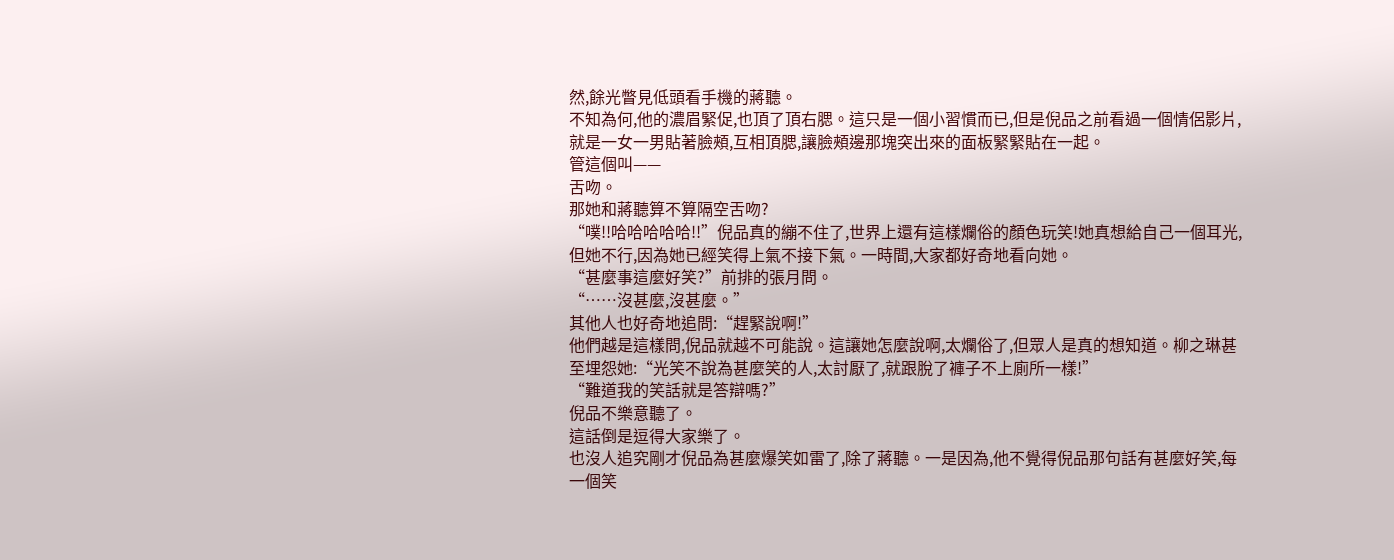然,餘光瞥見低頭看手機的蔣聽。
不知為何,他的濃眉緊促,也頂了頂右腮。這只是一個小習慣而已,但是倪品之前看過一個情侶影片,就是一女一男貼著臉頰,互相頂腮,讓臉頰邊那塊突出來的面板緊緊貼在一起。
管這個叫——
舌吻。
那她和蔣聽算不算隔空舌吻?
“噗!!哈哈哈哈哈!!”倪品真的繃不住了,世界上還有這樣爛俗的顏色玩笑!她真想給自己一個耳光,但她不行,因為她已經笑得上氣不接下氣。一時間,大家都好奇地看向她。
“甚麼事這麼好笑?”前排的張月問。
“……沒甚麼,沒甚麼。”
其他人也好奇地追問:“趕緊說啊!”
他們越是這樣問,倪品就越不可能說。這讓她怎麼說啊,太爛俗了,但眾人是真的想知道。柳之琳甚至埋怨她:“光笑不說為甚麼笑的人,太討厭了,就跟脫了褲子不上廁所一樣!”
“難道我的笑話就是答辯嗎?”
倪品不樂意聽了。
這話倒是逗得大家樂了。
也沒人追究剛才倪品為甚麼爆笑如雷了,除了蔣聽。一是因為,他不覺得倪品那句話有甚麼好笑,每一個笑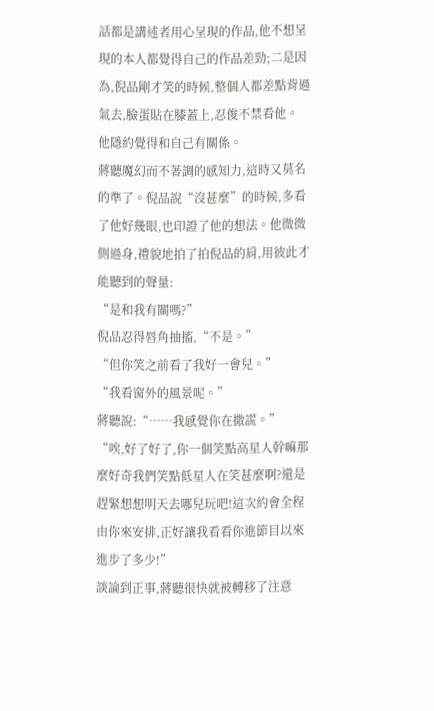話都是講述者用心呈現的作品,他不想呈現的本人都覺得自己的作品差勁;二是因為,倪品剛才笑的時候,整個人都差點背過氣去,臉蛋貼在膝蓋上,忍俊不禁看他。
他隱約覺得和自己有關係。
蔣聽魔幻而不著調的感知力,這時又莫名的準了。倪品說“沒甚麼”的時候,多看了他好幾眼,也印證了他的想法。他微微側過身,禮貌地拍了拍倪品的肩,用彼此才能聽到的聲量:
“是和我有關嗎?”
倪品忍得唇角抽搐,“不是。”
“但你笑之前看了我好一會兒。”
“我看窗外的風景呢。”
蔣聽說:“……我感覺你在撒謊。”
“唉,好了好了,你一個笑點高星人幹嘛那麼好奇我們笑點低星人在笑甚麼啊?還是趕緊想想明天去哪兒玩吧!這次約會全程由你來安排,正好讓我看看你進節目以來進步了多少!”
談論到正事,蔣聽很快就被轉移了注意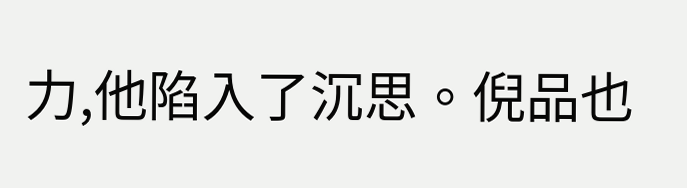力,他陷入了沉思。倪品也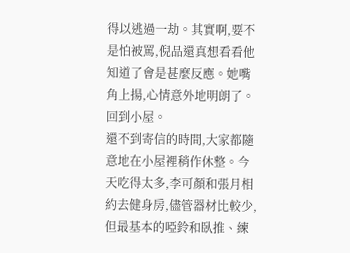得以逃過一劫。其實啊,要不是怕被罵,倪品還真想看看他知道了會是甚麼反應。她嘴角上揚,心情意外地明朗了。
回到小屋。
還不到寄信的時間,大家都隨意地在小屋裡稍作休整。今天吃得太多,李可顏和張月相約去健身房,儘管器材比較少,但最基本的啞鈴和臥推、練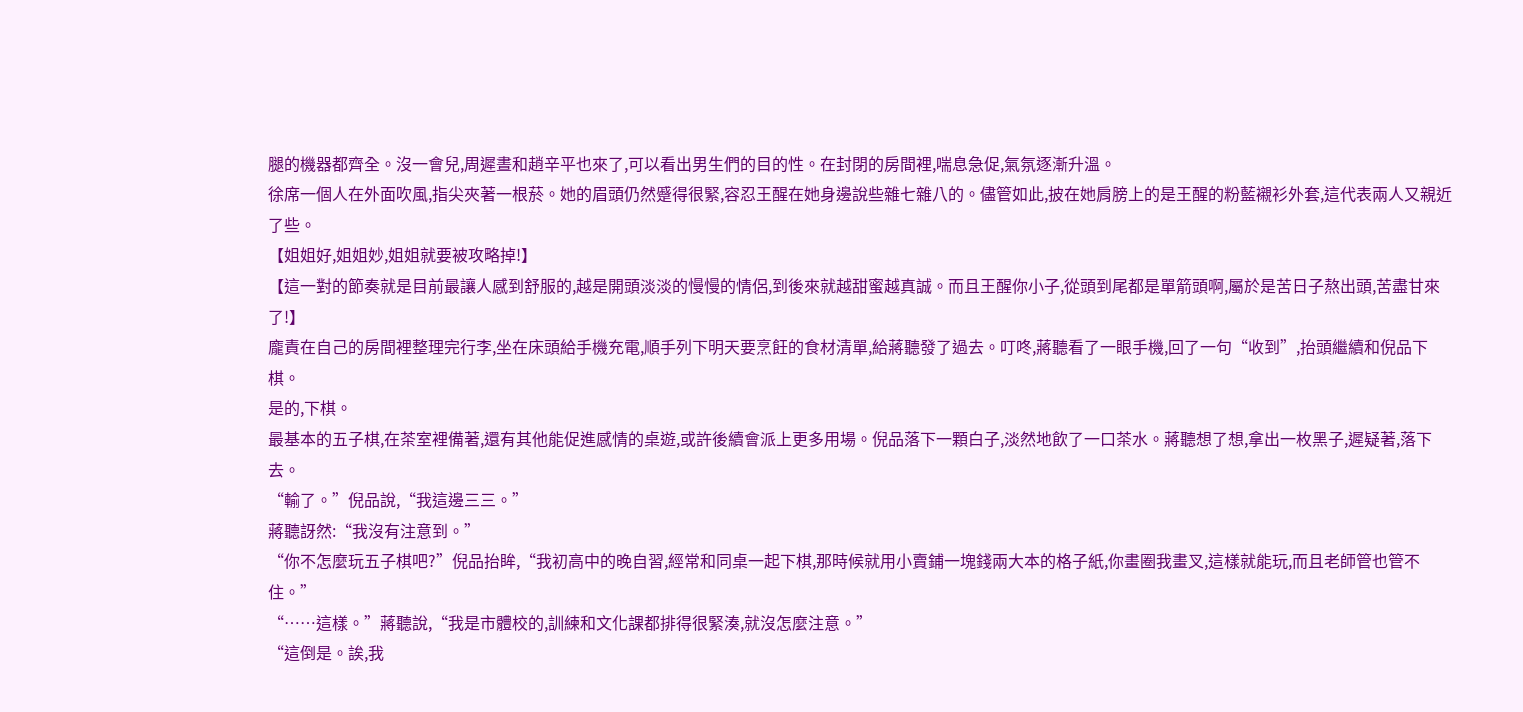腿的機器都齊全。沒一會兒,周遲晝和趙辛平也來了,可以看出男生們的目的性。在封閉的房間裡,喘息急促,氣氛逐漸升溫。
徐席一個人在外面吹風,指尖夾著一根菸。她的眉頭仍然蹙得很緊,容忍王醒在她身邊說些雜七雜八的。儘管如此,披在她肩膀上的是王醒的粉藍襯衫外套,這代表兩人又親近了些。
【姐姐好,姐姐妙,姐姐就要被攻略掉!】
【這一對的節奏就是目前最讓人感到舒服的,越是開頭淡淡的慢慢的情侶,到後來就越甜蜜越真誠。而且王醒你小子,從頭到尾都是單箭頭啊,屬於是苦日子熬出頭,苦盡甘來了!】
龐責在自己的房間裡整理完行李,坐在床頭給手機充電,順手列下明天要烹飪的食材清單,給蔣聽發了過去。叮咚,蔣聽看了一眼手機,回了一句“收到”,抬頭繼續和倪品下棋。
是的,下棋。
最基本的五子棋,在茶室裡備著,還有其他能促進感情的桌遊,或許後續會派上更多用場。倪品落下一顆白子,淡然地飲了一口茶水。蔣聽想了想,拿出一枚黑子,遲疑著,落下去。
“輸了。”倪品說,“我這邊三三。”
蔣聽訝然:“我沒有注意到。”
“你不怎麼玩五子棋吧?”倪品抬眸,“我初高中的晚自習,經常和同桌一起下棋,那時候就用小賣鋪一塊錢兩大本的格子紙,你畫圈我畫叉,這樣就能玩,而且老師管也管不住。”
“……這樣。”蔣聽說,“我是市體校的,訓練和文化課都排得很緊湊,就沒怎麼注意。”
“這倒是。誒,我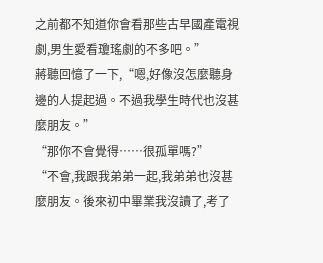之前都不知道你會看那些古早國產電視劇,男生愛看瓊瑤劇的不多吧。”
蔣聽回憶了一下,“嗯,好像沒怎麼聽身邊的人提起過。不過我學生時代也沒甚麼朋友。”
“那你不會覺得……很孤單嗎?”
“不會,我跟我弟弟一起,我弟弟也沒甚麼朋友。後來初中畢業我沒讀了,考了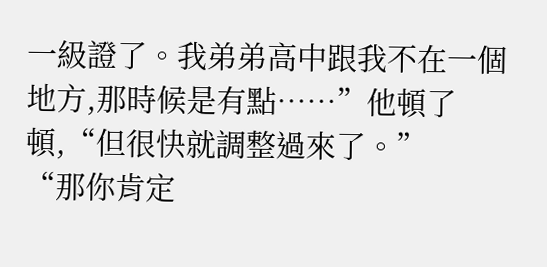一級證了。我弟弟高中跟我不在一個地方,那時候是有點……”他頓了頓,“但很快就調整過來了。”
“那你肯定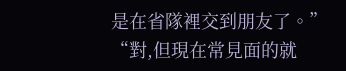是在省隊裡交到朋友了。”
“對,但現在常見面的就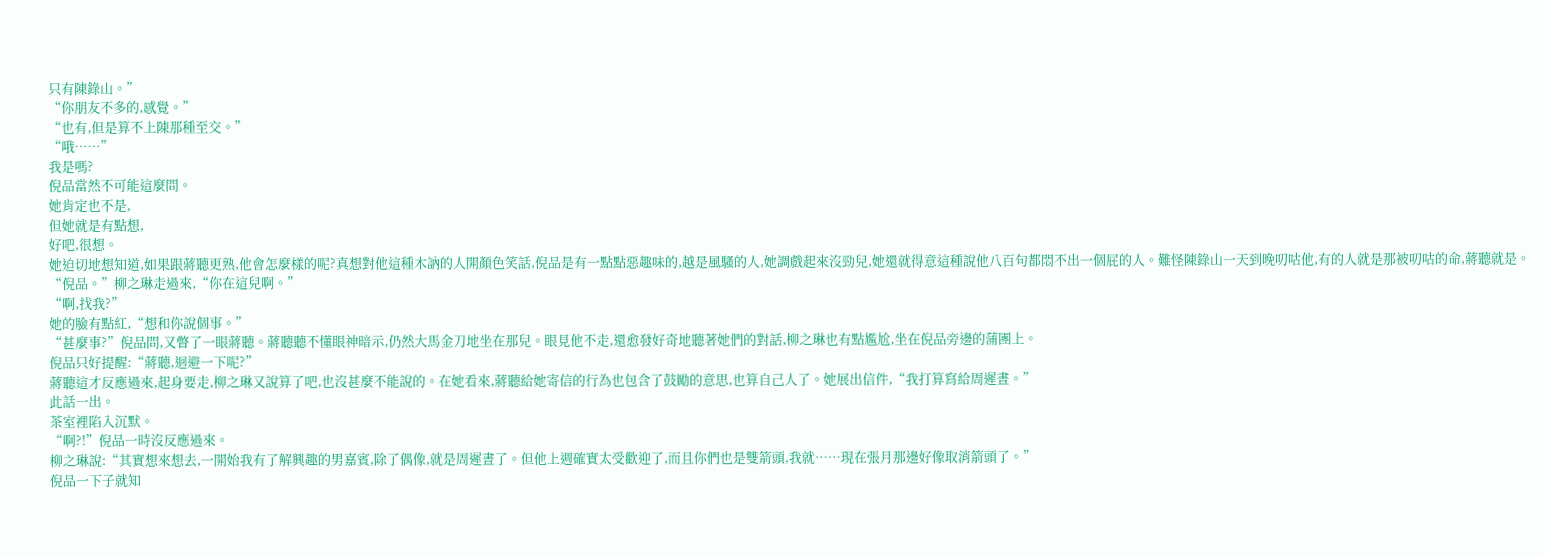只有陳錄山。”
“你朋友不多的,感覺。”
“也有,但是算不上陳那種至交。”
“哦……”
我是嗎?
倪品當然不可能這麼問。
她肯定也不是,
但她就是有點想,
好吧,很想。
她迫切地想知道,如果跟蔣聽更熟,他會怎麼樣的呢?真想對他這種木訥的人開顏色笑話,倪品是有一點點惡趣味的,越是風騷的人,她調戲起來沒勁兒,她還就得意這種說他八百句都悶不出一個屁的人。難怪陳錄山一天到晚叨咕他,有的人就是那被叨咕的命,蔣聽就是。
“倪品。”柳之琳走過來,“你在這兒啊。”
“啊,找我?”
她的臉有點紅,“想和你說個事。”
“甚麼事?”倪品問,又瞥了一眼蔣聽。蔣聽聽不懂眼神暗示,仍然大馬金刀地坐在那兒。眼見他不走,還愈發好奇地聽著她們的對話,柳之琳也有點尷尬,坐在倪品旁邊的蒲團上。
倪品只好提醒:“蔣聽,迴避一下呢?”
蔣聽這才反應過來,起身要走,柳之琳又說算了吧,也沒甚麼不能說的。在她看來,蔣聽給她寄信的行為也包含了鼓勵的意思,也算自己人了。她展出信件,“我打算寫給周遲晝。”
此話一出。
茶室裡陷入沉默。
“啊?!”倪品一時沒反應過來。
柳之琳說:“其實想來想去,一開始我有了解興趣的男嘉賓,除了偶像,就是周遲晝了。但他上週確實太受歡迎了,而且你們也是雙箭頭,我就……現在張月那邊好像取消箭頭了。”
倪品一下子就知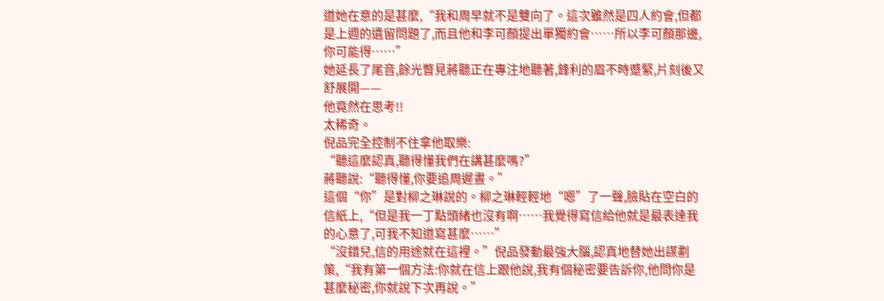道她在意的是甚麼,“我和周早就不是雙向了。這次雖然是四人約會,但都是上週的遺留問題了,而且他和李可顏提出單獨約會……所以李可顏那邊,你可能得……”
她延長了尾音,餘光瞥見蔣聽正在專注地聽著,鋒利的眉不時蹙緊,片刻後又舒展開——
他竟然在思考!!
太稀奇。
倪品完全控制不住拿他取樂:
“聽這麼認真,聽得懂我們在講甚麼嗎?”
蔣聽說:“聽得懂,你要追周遲晝。”
這個“你”是對柳之琳說的。柳之琳輕輕地“嗯”了一聲,臉貼在空白的信紙上,“但是我一丁點頭緒也沒有啊……我覺得寫信給他就是最表達我的心意了,可我不知道寫甚麼……”
“沒錯兒,信的用途就在這裡。”倪品發動最強大腦,認真地替她出謀劃策,“我有第一個方法:你就在信上跟他說,我有個秘密要告訴你,他問你是甚麼秘密,你就說下次再說。”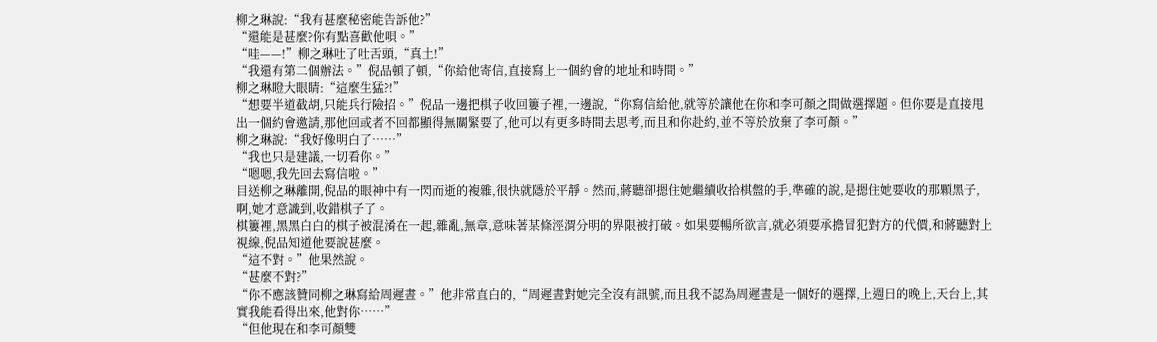柳之琳說:“我有甚麼秘密能告訴他?”
“還能是甚麼?你有點喜歡他唄。”
“哇——!”柳之琳吐了吐舌頭,“真土!”
“我還有第二個辦法。”倪品頓了頓,“你給他寄信,直接寫上一個約會的地址和時間。”
柳之琳瞪大眼睛:“這麼生猛?!”
“想要半道截胡,只能兵行險招。”倪品一邊把棋子收回簍子裡,一邊說,“你寫信給他,就等於讓他在你和李可顏之間做選擇題。但你要是直接甩出一個約會邀請,那他回或者不回都顯得無關緊要了,他可以有更多時間去思考,而且和你赴約,並不等於放棄了李可顏。”
柳之琳說:“我好像明白了……”
“我也只是建議,一切看你。”
“嗯嗯,我先回去寫信啦。”
目送柳之琳離開,倪品的眼神中有一閃而逝的複雜,很快就隱於平靜。然而,蔣聽卻摁住她繼續收拾棋盤的手,準確的說,是摁住她要收的那顆黑子,啊,她才意識到,收錯棋子了。
棋簍裡,黑黑白白的棋子被混淆在一起,雜亂,無章,意味著某條涇渭分明的界限被打破。如果要暢所欲言,就必須要承擔冒犯對方的代價,和蔣聽對上視線,倪品知道他要說甚麼。
“這不對。”他果然說。
“甚麼不對?”
“你不應該贊同柳之琳寫給周遲晝。”他非常直白的,“周遲晝對她完全沒有訊號,而且我不認為周遲晝是一個好的選擇,上週日的晚上,天台上,其實我能看得出來,他對你……”
“但他現在和李可顏雙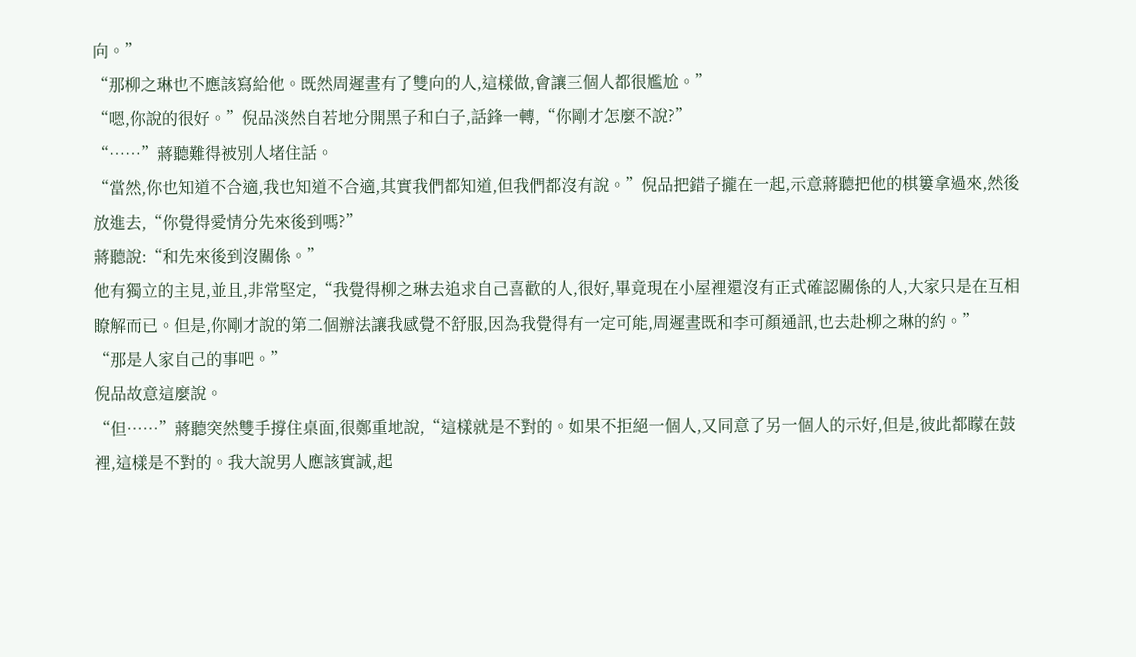向。”
“那柳之琳也不應該寫給他。既然周遲晝有了雙向的人,這樣做,會讓三個人都很尷尬。”
“嗯,你說的很好。”倪品淡然自若地分開黑子和白子,話鋒一轉,“你剛才怎麼不說?”
“……”蔣聽難得被別人堵住話。
“當然,你也知道不合適,我也知道不合適,其實我們都知道,但我們都沒有說。”倪品把錯子攏在一起,示意蔣聽把他的棋簍拿過來,然後放進去,“你覺得愛情分先來後到嗎?”
蔣聽說:“和先來後到沒關係。”
他有獨立的主見,並且,非常堅定,“我覺得柳之琳去追求自己喜歡的人,很好,畢竟現在小屋裡還沒有正式確認關係的人,大家只是在互相瞭解而已。但是,你剛才說的第二個辦法讓我感覺不舒服,因為我覺得有一定可能,周遲晝既和李可顏通訊,也去赴柳之琳的約。”
“那是人家自己的事吧。”
倪品故意這麼說。
“但……”蔣聽突然雙手撐住桌面,很鄭重地說,“這樣就是不對的。如果不拒絕一個人,又同意了另一個人的示好,但是,彼此都矇在鼓裡,這樣是不對的。我大說男人應該實誠,起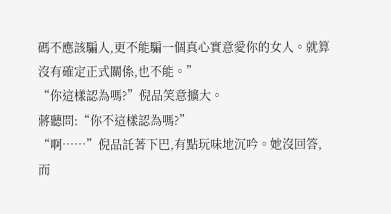碼不應該騙人,更不能騙一個真心實意愛你的女人。就算沒有確定正式關係,也不能。”
“你這樣認為嗎?”倪品笑意擴大。
蔣聽問:“你不這樣認為嗎?”
“啊……”倪品託著下巴,有點玩味地沉吟。她沒回答,而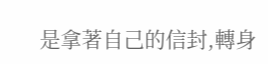是拿著自己的信封,轉身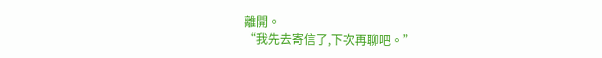離開。
“我先去寄信了,下次再聊吧。”